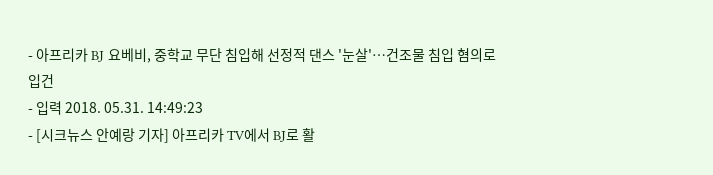- 아프리카 BJ 요베비, 중학교 무단 침입해 선정적 댄스 '눈살'…건조물 침입 혐의로 입건
- 입력 2018. 05.31. 14:49:23
- [시크뉴스 안예랑 기자] 아프리카 TV에서 BJ로 활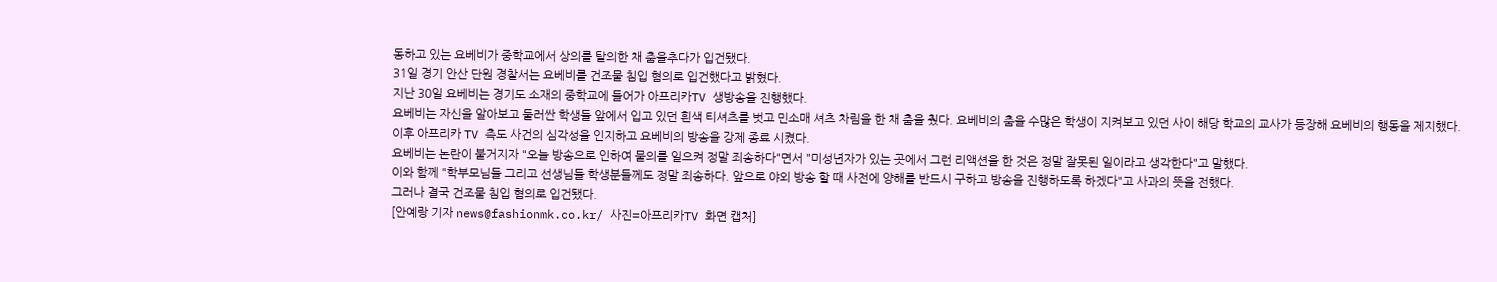동하고 있는 요베비가 중학교에서 상의를 탈의한 채 춤을추다가 입건됐다.
31일 경기 안산 단원 경찰서는 요베비를 건조물 침입 혐의로 입건했다고 밝혔다.
지난 30일 요베비는 경기도 소재의 중학교에 들어가 아프리카TV 생방송을 진행했다.
요베비는 자신을 알아보고 둘러싼 학생들 앞에서 입고 있던 흰색 티셔츠를 벗고 민소매 셔츠 차림을 한 채 춤을 췄다. 요베비의 춤을 수많은 학생이 지켜보고 있던 사이 해당 학교의 교사가 등장해 요베비의 행동을 제지했다.
이후 아프리카 TV 측도 사건의 심각성을 인지하고 요베비의 방송을 강제 종료 시켰다.
요베비는 논란이 불거지자 "오늘 방송으로 인하여 물의를 일으켜 정말 죄송하다"면서 "미성년자가 있는 곳에서 그런 리액션을 한 것은 정말 잘못된 일이라고 생각한다"고 말했다.
이와 함께 "학부모님들 그리고 선생님들 학생분들께도 정말 죄송하다. 앞으로 야외 방송 할 때 사전에 양해를 반드시 구하고 방송을 진행하도록 하겠다"고 사과의 뜻을 전했다.
그러나 결국 건조물 침입 혐의로 입건됐다.
[안예랑 기자 news@fashionmk.co.kr/ 사진=아프리카TV 화면 캡처]